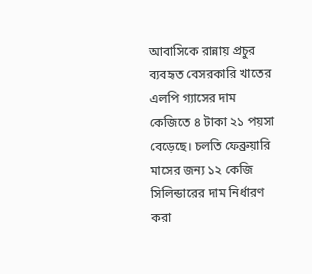আবাসিকে রান্নায় প্রচুর ব্যবহৃত বেসরকারি খাতের এলপি গ্যাসের দাম কেজিতে ৪ টাকা ২১ পয়সা বেড়েছে। চলতি ফেব্রুয়ারি মাসের জন্য ১২ কেজি সিলিন্ডারের দাম নির্ধারণ করা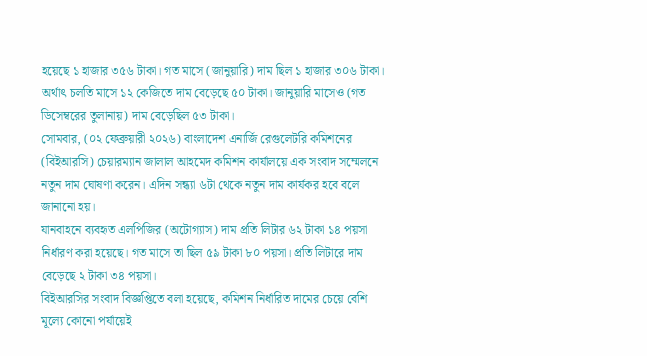হয়েছে ১ হাজার ৩৫৬ টাকা। গত মাসে (জানুয়ারি) দাম ছিল ১ হাজার ৩০৬ টাকা। অর্থাৎ চলতি মাসে ১২ কেজিতে দাম বেড়েছে ৫০ টাকা। জানুয়ারি মাসেও (গত ডিসেম্বরের তুলানায়) দাম বেড়েছিল ৫৩ টাকা।
সোমবার, (০২ ফেব্রুয়ারী ২০২৬) বাংলাদেশ এনার্জি রেগুলেটরি কমিশনের (বিইআরসি) চেয়ারম্যান জালাল আহমেদ কমিশন কার্যালয়ে এক সংবাদ সম্মেলনে নতুন দাম ঘোষণা করেন। এদিন সন্ধ্যা ৬টা থেকে নতুন দাম কার্যকর হবে বলে জানানো হয়।
যানবাহনে ব্যবহৃত এলপিজির (অটোগ্যাস) দাম প্রতি লিটার ৬২ টাকা ১৪ পয়সা নির্ধারণ করা হয়েছে। গত মাসে তা ছিল ৫৯ টাকা ৮০ পয়সা। প্রতি লিটারে দাম বেড়েছে ২ টাকা ৩৪ পয়সা।
বিইআরসির সংবাদ বিজ্ঞপ্তিতে বলা হয়েছে, কমিশন নির্ধারিত দামের চেয়ে বেশি মূল্যে কোনো পর্যায়েই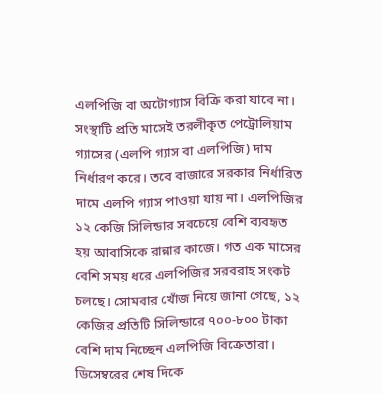এলপিজি বা অটোগ্যাস বিক্রি করা যাবে না।
সংস্থাটি প্রতি মাসেই তরলীকৃত পেট্রোলিয়াম গ্যাসের (এলপি গ্যাস বা এলপিজি) দাম নির্ধারণ করে। তবে বাজারে সরকার নির্ধারিত দামে এলপি গ্যাস পাওয়া যায় না। এলপিজির ১২ কেজি সিলিন্ডার সবচেয়ে বেশি ব্যবহৃত হয় আবাসিকে রান্নার কাজে। গত এক মাসের বেশি সময় ধরে এলপিজির সরবরাহ সংকট চলছে। সোমবার খোঁজ নিয়ে জানা গেছে, ১২ কেজির প্রতিটি সিলিন্ডারে ৭০০-৮০০ টাকা বেশি দাম নিচ্ছেন এলপিজি বিক্রেতারা। ডিসেম্বরের শেষ দিকে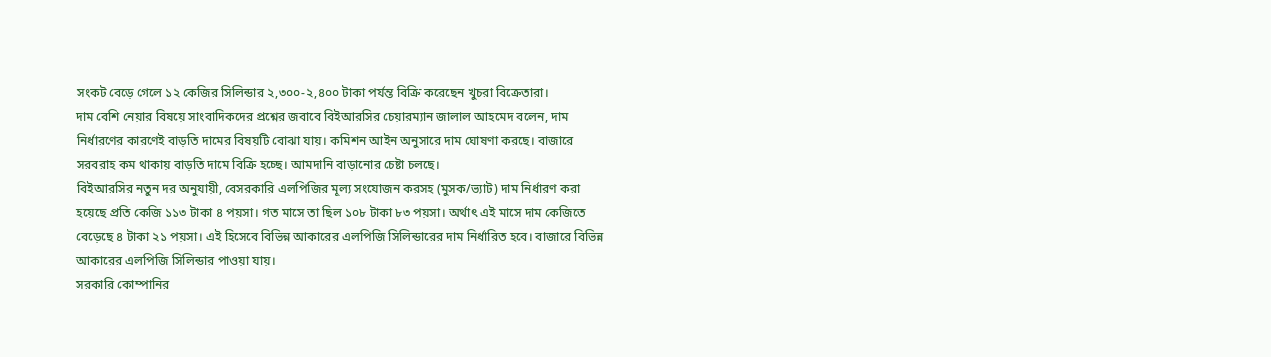সংকট বেড়ে গেলে ১২ কেজির সিলিন্ডার ২,৩০০-২,৪০০ টাকা পর্যন্ত বিক্রি করেছেন খুচরা বিক্রেতারা।
দাম বেশি নেয়ার বিষয়ে সাংবাদিকদের প্রশ্নের জবাবে বিইআরসির চেয়ারম্যান জালাল আহমেদ বলেন, দাম নির্ধারণের কারণেই বাড়তি দামের বিষয়টি বোঝা যায়। কমিশন আইন অনুসারে দাম ঘোষণা করছে। বাজারে সরবরাহ কম থাকায় বাড়তি দামে বিক্রি হচ্ছে। আমদানি বাড়ানোর চেষ্টা চলছে।
বিইআরসির নতুন দর অনুযায়ী, বেসরকারি এলপিজির মূল্য সংযোজন করসহ (মুসক/ভ্যাট) দাম নির্ধারণ করা হয়েছে প্রতি কেজি ১১৩ টাকা ৪ পয়সা। গত মাসে তা ছিল ১০৮ টাকা ৮৩ পয়সা। অর্থাৎ এই মাসে দাম কেজিতে বেড়েছে ৪ টাকা ২১ পয়সা। এই হিসেবে বিভিন্ন আকারের এলপিজি সিলিন্ডারের দাম নির্ধারিত হবে। বাজারে বিভিন্ন আকারের এলপিজি সিলিন্ডার পাওয়া যায়।
সরকারি কোম্পানির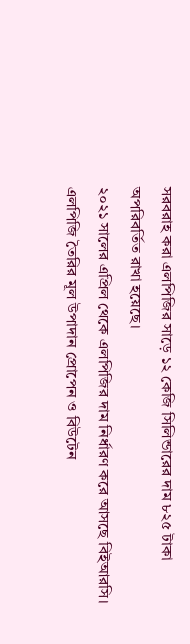সরবরাহ করা এলপিজির সাড়ে ১২ কেজি সিলিন্ডারের দাম ৮২৫ টাকা অপরিবর্তিত রাখা হয়েছে।
২০২১ সালের এপ্রিল থেকে এলপিজির দাম নির্ধারণ করে আসছে বিইআরসি। এলপিজি তৈরির মূল উপাদান প্রোপেন ও বিউটেন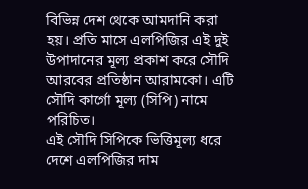বিভিন্ন দেশ থেকে আমদানি করা হয়। প্রতি মাসে এলপিজির এই দুই উপাদানের মূল্য প্রকাশ করে সৌদি আরবের প্রতিষ্ঠান আরামকো। এটি সৌদি কার্গো মূল্য (সিপি) নামে পরিচিত।
এই সৌদি সিপিকে ভিত্তিমূল্য ধরে দেশে এলপিজির দাম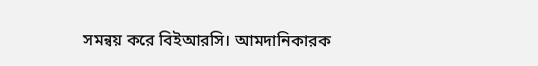সমন্বয় করে বিইআরসি। আমদানিকারক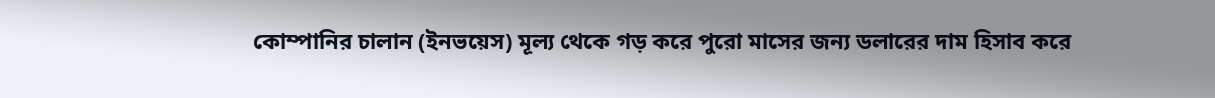কোম্পানির চালান (ইনভয়েস) মূল্য থেকে গড় করে পুরো মাসের জন্য ডলারের দাম হিসাব করে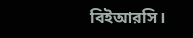বিইআরসি।